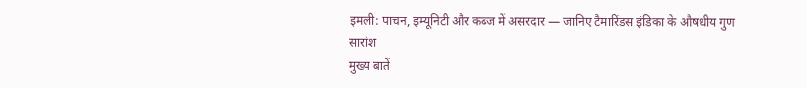इमली: पाचन, इम्यूनिटी और कब्ज में असरदार — जानिए टैमारिंडस इंडिका के औषधीय गुण
सारांश
मुख्य बातें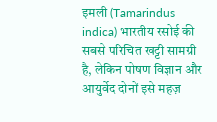इमली (Tamarindus indica) भारतीय रसोई की सबसे परिचित खट्टी सामग्री है, लेकिन पोषण विज्ञान और आयुर्वेद दोनों इसे महज़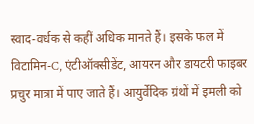स्वाद-वर्धक से कहीं अधिक मानते हैं। इसके फल में विटामिन-C, एंटीऑक्सीडेंट, आयरन और डायटरी फाइबर प्रचुर मात्रा में पाए जाते हैं। आयुर्वेदिक ग्रंथों में इमली को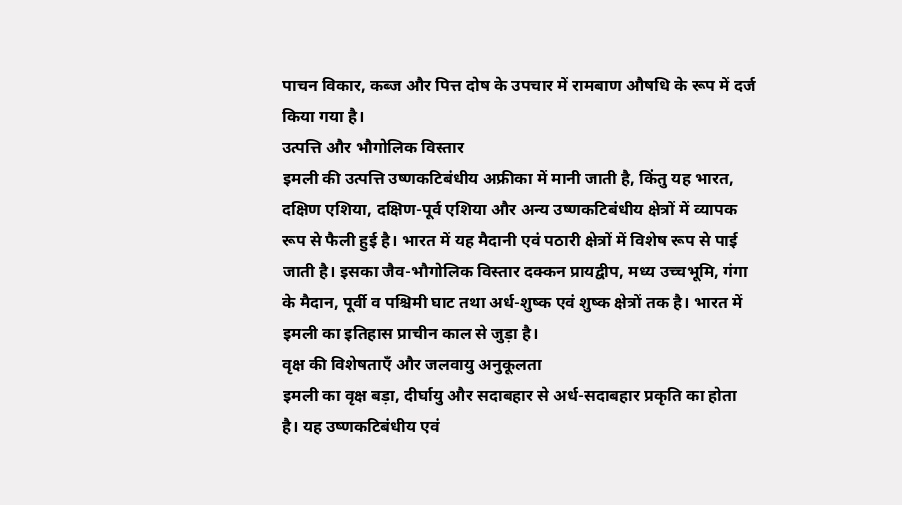पाचन विकार, कब्ज और पित्त दोष के उपचार में रामबाण औषधि के रूप में दर्ज किया गया है।
उत्पत्ति और भौगोलिक विस्तार
इमली की उत्पत्ति उष्णकटिबंधीय अफ्रीका में मानी जाती है, किंतु यह भारत, दक्षिण एशिया, दक्षिण-पूर्व एशिया और अन्य उष्णकटिबंधीय क्षेत्रों में व्यापक रूप से फैली हुई है। भारत में यह मैदानी एवं पठारी क्षेत्रों में विशेष रूप से पाई जाती है। इसका जैव-भौगोलिक विस्तार दक्कन प्रायद्वीप, मध्य उच्चभूमि, गंगा के मैदान, पूर्वी व पश्चिमी घाट तथा अर्ध-शुष्क एवं शुष्क क्षेत्रों तक है। भारत में इमली का इतिहास प्राचीन काल से जुड़ा है।
वृक्ष की विशेषताएँ और जलवायु अनुकूलता
इमली का वृक्ष बड़ा, दीर्घायु और सदाबहार से अर्ध-सदाबहार प्रकृति का होता है। यह उष्णकटिबंधीय एवं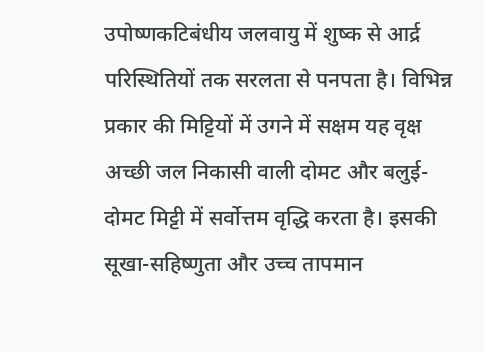उपोष्णकटिबंधीय जलवायु में शुष्क से आर्द्र परिस्थितियों तक सरलता से पनपता है। विभिन्न प्रकार की मिट्टियों में उगने में सक्षम यह वृक्ष अच्छी जल निकासी वाली दोमट और बलुई-दोमट मिट्टी में सर्वोत्तम वृद्धि करता है। इसकी सूखा-सहिष्णुता और उच्च तापमान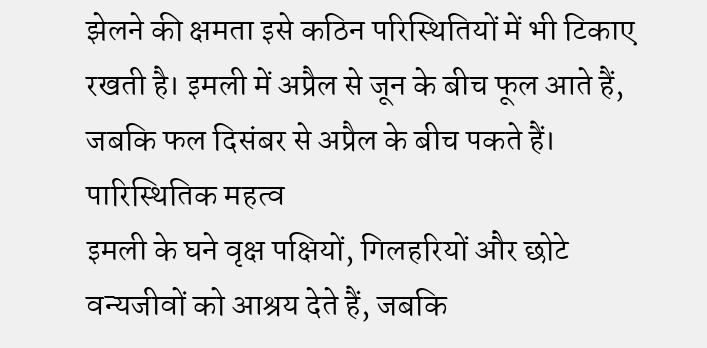झेलने की क्षमता इसे कठिन परिस्थितियों में भी टिकाए रखती है। इमली में अप्रैल से जून के बीच फूल आते हैं, जबकि फल दिसंबर से अप्रैल के बीच पकते हैं।
पारिस्थितिक महत्व
इमली के घने वृक्ष पक्षियों, गिलहरियों और छोटे वन्यजीवों को आश्रय देते हैं, जबकि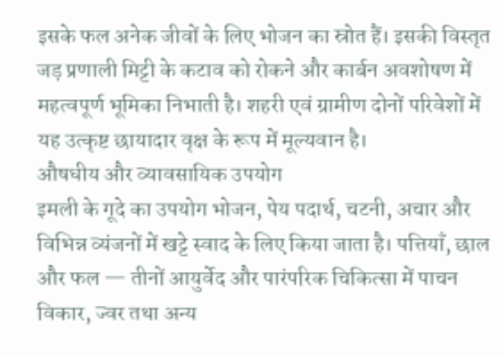इसके फल अनेक जीवों के लिए भोजन का स्रोत हैं। इसकी विस्तृत जड़ प्रणाली मिट्टी के कटाव को रोकने और कार्बन अवशोषण में महत्वपूर्ण भूमिका निभाती है। शहरी एवं ग्रामीण दोनों परिवेशों में यह उत्कृष्ट छायादार वृक्ष के रूप में मूल्यवान है।
औषधीय और व्यावसायिक उपयोग
इमली के गूदे का उपयोग भोजन, पेय पदार्थ, चटनी, अचार और विभिन्न व्यंजनों में खट्टे स्वाद के लिए किया जाता है। पत्तियाँ, छाल और फल — तीनों आयुर्वेद और पारंपरिक चिकित्सा में पाचन विकार, ज्वर तथा अन्य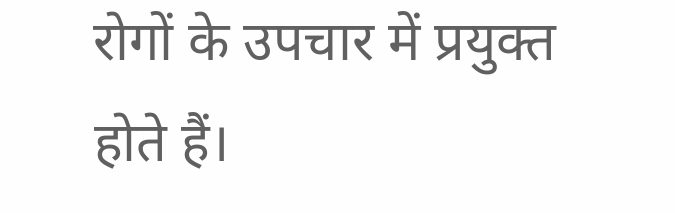रोगों के उपचार में प्रयुक्त होते हैं।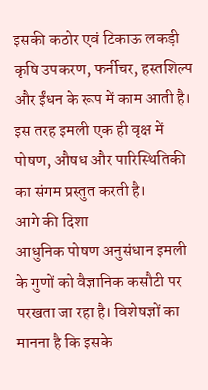इसकी कठोर एवं टिकाऊ लकड़ी कृषि उपकरण, फर्नीचर, हस्तशिल्प और ईंधन के रूप में काम आती है। इस तरह इमली एक ही वृक्ष में पोषण, औषध और पारिस्थितिकी का संगम प्रस्तुत करती है।
आगे की दिशा
आधुनिक पोषण अनुसंधान इमली के गुणों को वैज्ञानिक कसौटी पर परखता जा रहा है। विशेषज्ञों का मानना है कि इसके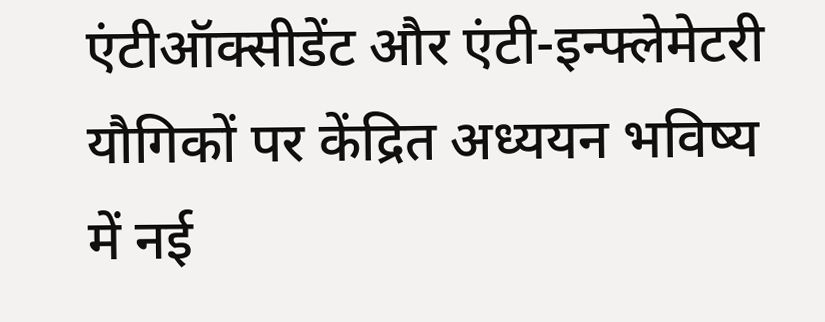एंटीऑक्सीडेंट और एंटी-इन्फ्लेमेटरी यौगिकों पर केंद्रित अध्ययन भविष्य में नई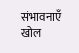संभावनाएँ खोल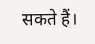सकते हैं।